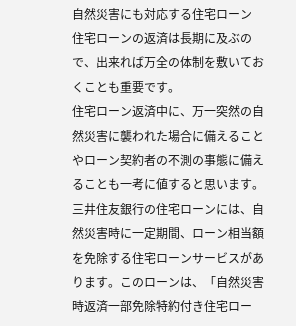自然災害にも対応する住宅ローン
住宅ローンの返済は長期に及ぶので、出来れば万全の体制を敷いておくことも重要です。
住宅ローン返済中に、万一突然の自然災害に襲われた場合に備えることやローン契約者の不測の事態に備えることも一考に値すると思います。
三井住友銀行の住宅ローンには、自然災害時に一定期間、ローン相当額を免除する住宅ローンサービスがあります。このローンは、「自然災害時返済一部免除特約付き住宅ロー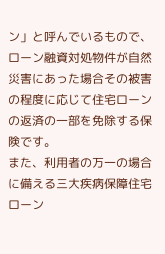ン」と呼んでいるもので、ローン融資対処物件が自然災害にあった場合その被害の程度に応じて住宅ローンの返済の一部を免除する保険です。
また、利用者の万一の場合に備える三大疾病保障住宅ローン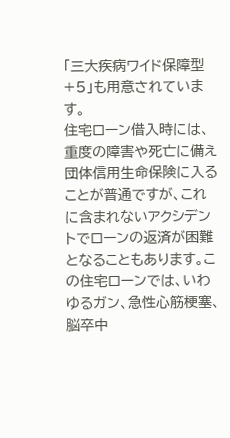「三大疾病ワイド保障型+5」も用意されています。
住宅ローン借入時には、重度の障害や死亡に備え団体信用生命保険に入ることが普通ですが、これに含まれないアクシデントでローンの返済が困難となることもあります。この住宅ローンでは、いわゆるガン、急性心筋梗塞、脳卒中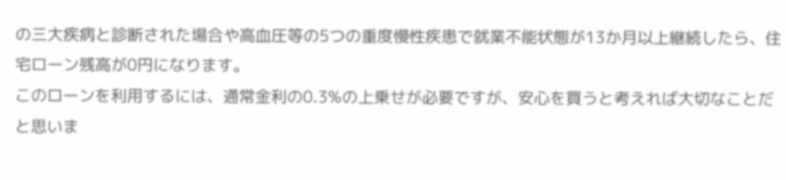の三大疾病と診断された場合や高血圧等の5つの重度慢性疾患で就業不能状態が13か月以上継続したら、住宅ローン残高が0円になります。
このローンを利用するには、通常金利の0.3%の上乗せが必要ですが、安心を買うと考えれば大切なことだと思いま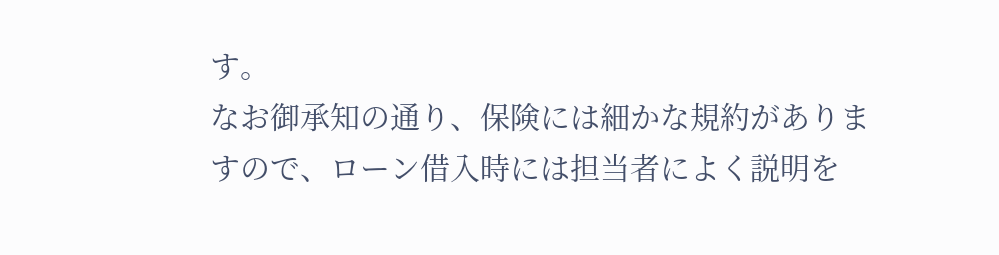す。
なお御承知の通り、保険には細かな規約がありますので、ローン借入時には担当者によく説明を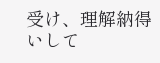受け、理解納得いして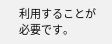利用することが必要です。